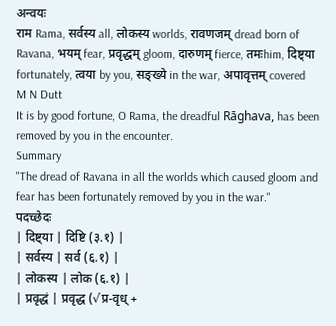अन्वयः
राम Rama, सर्वस्य all, लोकस्य worlds, रावणजम् dread born of Ravana, भयम् fear, प्रवृद्धम् gloom, दारुणम् fierce, तमःhim, दिष्ट्या fortunately, त्वया by you, सङ्ख्ये in the war, अपावृत्तम् covered
M N Dutt
It is by good fortune, O Rama, the dreadful Rāghava, has been removed by you in the encounter.
Summary
"The dread of Ravana in all the worlds which caused gloom and fear has been fortunately removed by you in the war."
पदच्छेदः
| दिष्ट्या | दिष्टि (३.१) |
| सर्वस्य | सर्व (६.१) |
| लोकस्य | लोक (६.१) |
| प्रवृद्धं | प्रवृद्ध (√प्र-वृध् +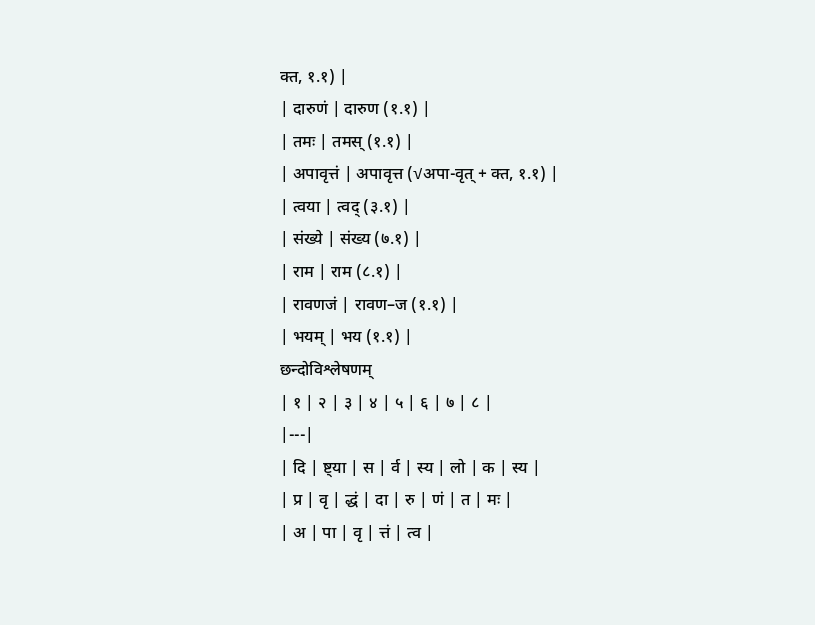क्त, १.१) |
| दारुणं | दारुण (१.१) |
| तमः | तमस् (१.१) |
| अपावृत्तं | अपावृत्त (√अपा-वृत् + क्त, १.१) |
| त्वया | त्वद् (३.१) |
| संख्ये | संख्य (७.१) |
| राम | राम (८.१) |
| रावणजं | रावण–ज (१.१) |
| भयम् | भय (१.१) |
छन्दोविश्लेषणम्
| १ | २ | ३ | ४ | ५ | ६ | ७ | ८ |
|---|
| दि | ष्ट्या | स | र्व | स्य | लो | क | स्य |
| प्र | वृ | द्धं | दा | रु | णं | त | मः |
| अ | पा | वृ | त्तं | त्व |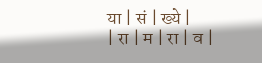या | सं | ख्ये |
| रा | म | रा | व |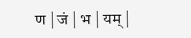ण | जं | भ | यम् |